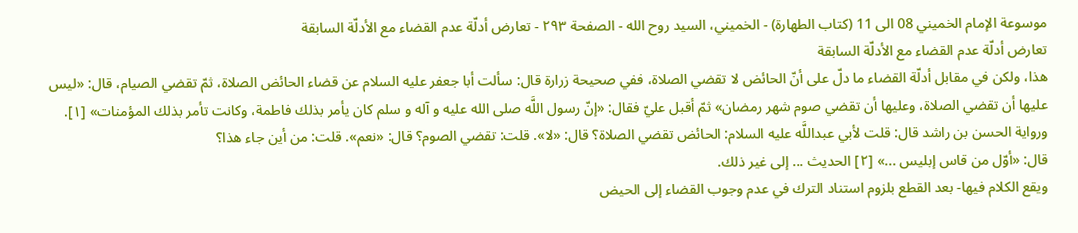موسوعة الإمام الخميني 08 الى 11 (كتاب الطهارة) - الخميني، السيد روح الله - الصفحة ٢٩٣ - تعارض أدلّة عدم القضاء مع الأدلّة السابقة
تعارض أدلّة عدم القضاء مع الأدلّة السابقة
هذا، ولكن في مقابل أدلّة القضاء ما دلّ على أنّ الحائض لا تقضي الصلاة، ففي صحيحة زرارة قال: سألت أبا جعفر عليه السلام عن قضاء الحائض الصلاة، ثمّ تقضي الصيام، قال: «ليس عليها أن تقضي الصلاة، وعليها أن تقضي صوم شهر رمضان» ثمّ أقبل عليّ فقال: «إنّ رسول اللَّه صلى الله عليه و آله و سلم كان يأمر بذلك فاطمة، وكانت تأمر بذلك المؤمنات» [١].
ورواية الحسن بن راشد قال: قلت لأبي عبداللَّه عليه السلام: الحائض تقضي الصلاة؟ قال: «لا». قلت: تقضي الصوم؟ قال: «نعم». قلت: من أين جاء هذا؟
قال: «أوّل من قاس إبليس ...» [٢] الحديث ... إلى غير ذلك.
ويقع الكلام فيها- بعد القطع بلزوم استناد الترك في عدم وجوب القضاء إلى الحيض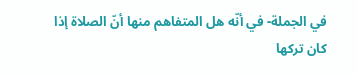في الجملة- في أنّه هل المتفاهم منها أنّ الصلاة إذا كان تركها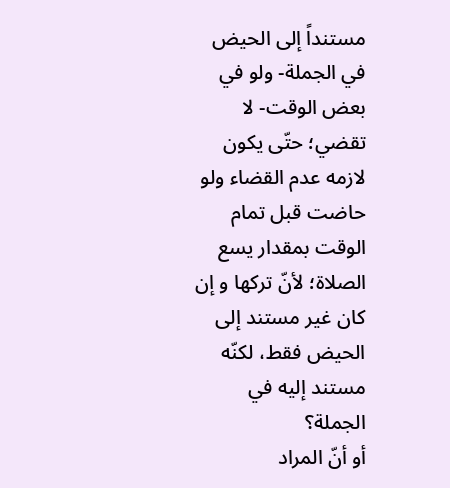مستنداً إلى الحيض في الجملة- ولو في بعض الوقت- لا تقضي؛ حتّى يكون لازمه عدم القضاء ولو حاضت قبل تمام الوقت بمقدار يسع الصلاة؛ لأنّ تركها و إن كان غير مستند إلى الحيض فقط، لكنّه مستند إليه في الجملة؟
أو أنّ المراد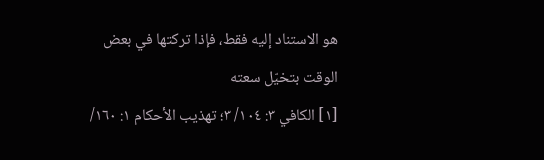هو الاستناد إليه فقط، فإذا تركتها في بعض الوقت بتخيّل سعته
[١] الكافي ٣: ١٠٤/ ٣؛ تهذيب الأحكام ١: ١٦٠/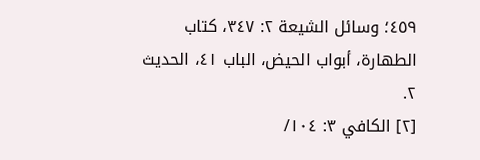٤٥٩؛ وسائل الشيعة ٢: ٣٤٧، كتاب الطهارة، أبواب الحيض، الباب ٤١، الحديث ٢.
[٢] الكافي ٣: ١٠٤/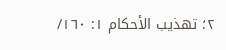٢؛ تهذيب الأحكام ١: ١٦٠/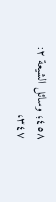٤٥٨؛ وسائل الشيعة ٢: ٣٤٧،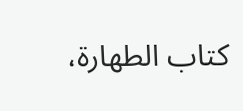كتاب الطهارة،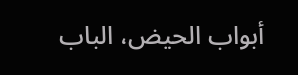أبواب الحيض، الباب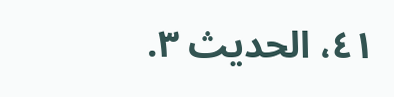٤١، الحديث ٣.